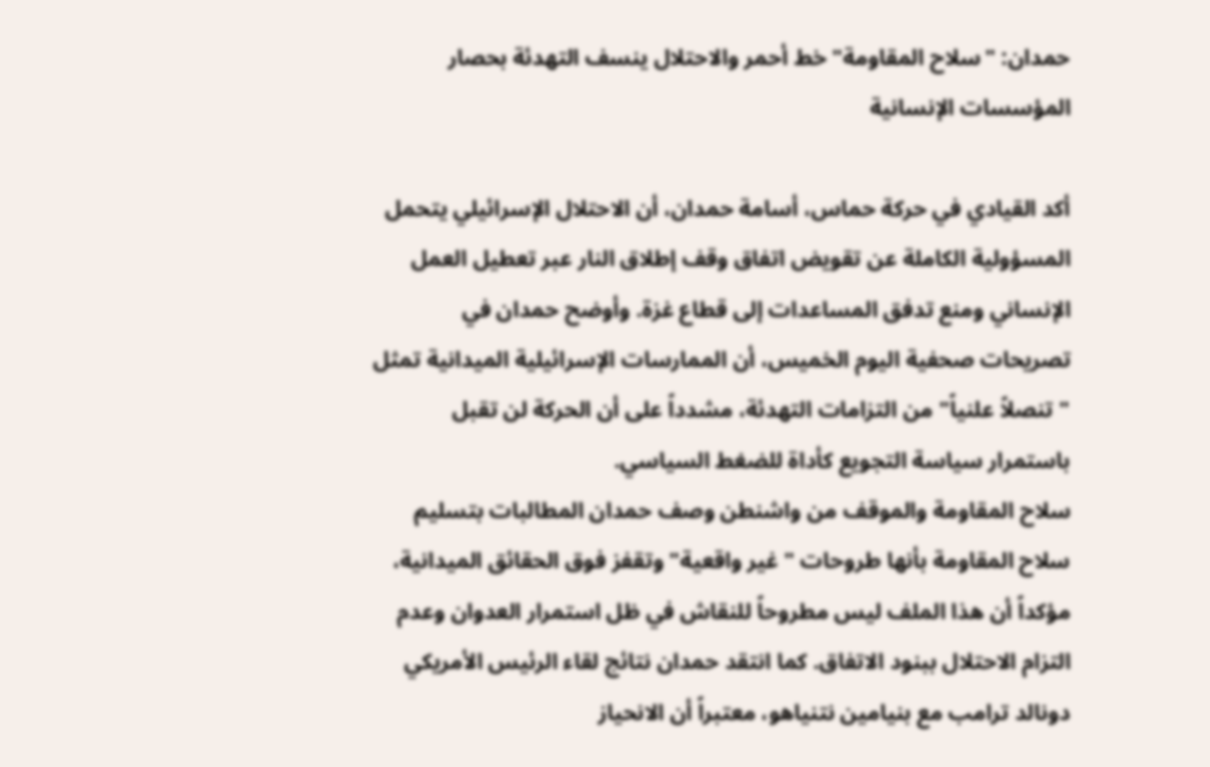حمدان: "سلاح المقاومة" خط أحمر والاحتلال ينسف التهدئة بحصار المؤسسات الإنسانية

أكد القيادي في حركة حماس، أسامة حمدان، أن الاحتلال الإسرائيلي يتحمل المسؤولية الكاملة عن تقويض اتفاق وقف إطلاق النار عبر تعطيل العمل الإنساني ومنع تدفق المساعدات إلى قطاع غزة. وأوضح حمدان في تصريحات صحفية اليوم الخميس، أن الممارسات الإسرائيلية الميدانية تمثل "تنصلاً علنياً" من التزامات التهدئة، مشدداً على أن الحركة لن تقبل باستمرار سياسة التجويع كأداة للضغط السياسي.
سلاح المقاومة والموقف من واشنطن وصف حمدان المطالبات بتسليم سلاح المقاومة بأنها طروحات "غير واقعية" وتقفز فوق الحقائق الميدانية، مؤكداً أن هذا الملف ليس مطروحاً للنقاش في ظل استمرار العدوان وعدم التزام الاحتلال ببنود الاتفاق. كما انتقد حمدان نتائج لقاء الرئيس الأمريكي دونالد ترامب مع بنيامين نتنياهو، معتبراً أن الانحياز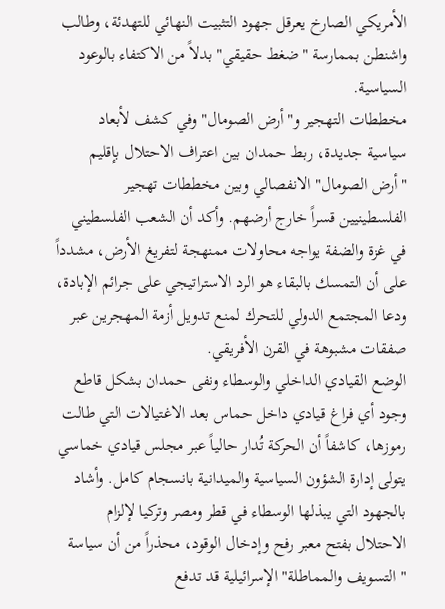الأمريكي الصارخ يعرقل جهود التثبيت النهائي للتهدئة، وطالب واشنطن بممارسة "ضغط حقيقي" بدلاً من الاكتفاء بالوعود السياسية.
مخططات التهجير و"أرض الصومال" وفي كشف لأبعاد سياسية جديدة، ربط حمدان بين اعتراف الاحتلال بإقليم "أرض الصومال" الانفصالي وبين مخططات تهجير الفلسطينيين قسراً خارج أرضهم. وأكد أن الشعب الفلسطيني في غزة والضفة يواجه محاولات ممنهجة لتفريغ الأرض، مشدداً على أن التمسك بالبقاء هو الرد الاستراتيجي على جرائم الإبادة، ودعا المجتمع الدولي للتحرك لمنع تدويل أزمة المهجرين عبر صفقات مشبوهة في القرن الأفريقي.
الوضع القيادي الداخلي والوسطاء ونفى حمدان بشكل قاطع وجود أي فراغ قيادي داخل حماس بعد الاغتيالات التي طالت رموزها، كاشفاً أن الحركة تُدار حالياً عبر مجلس قيادي خماسي يتولى إدارة الشؤون السياسية والميدانية بانسجام كامل. وأشاد بالجهود التي يبذلها الوسطاء في قطر ومصر وتركيا لإلزام الاحتلال بفتح معبر رفح وإدخال الوقود، محذراً من أن سياسة "التسويف والمماطلة" الإسرائيلية قد تدفع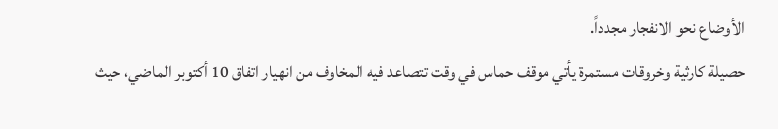الأوضاع نحو الانفجار مجدداً.
حصيلة كارثية وخروقات مستمرة يأتي موقف حماس في وقت تتصاعد فيه المخاوف من انهيار اتفاق 10 أكتوبر الماضي، حيث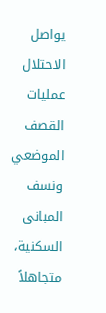يواصل الاحتلال عمليات القصف الموضعي ونسف المبانى السكنية، متجاهلاً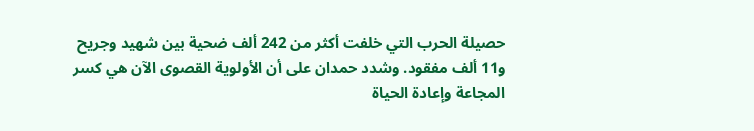حصيلة الحرب التي خلفت أكثر من 242 ألف ضحية بين شهيد وجريح و11 ألف مفقود. وشدد حمدان على أن الأولوية القصوى الآن هي كسر المجاعة وإعادة الحياة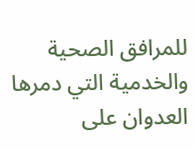للمرافق الصحية والخدمية التي دمرها العدوان على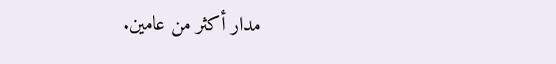مدار أكثر من عامين.